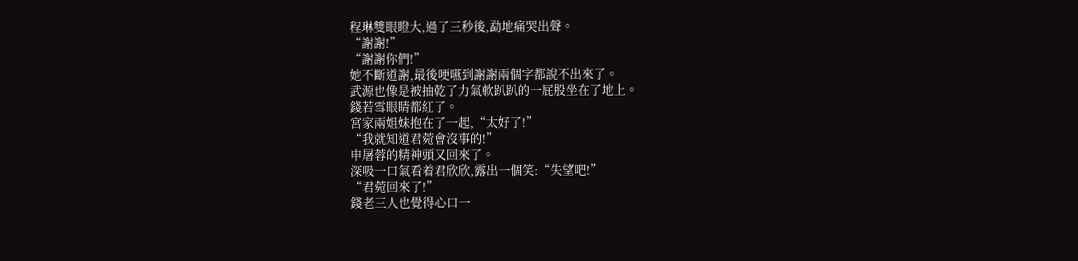程琳雙眼瞪大,過了三秒後,勐地痛哭出聲。
“謝謝!”
“謝謝你們!”
她不斷道謝,最後哽嚥到謝謝兩個字都說不出來了。
武源也像是被抽乾了力氣軟趴趴的一屁股坐在了地上。
錢若雪眼睛都紅了。
宮家兩姐妹抱在了一起,“太好了!”
“我就知道君菀會沒事的!”
申屠蓉的精神頭又回來了。
深吸一口氣看着君欣欣,露出一個笑:“失望吧!”
“君菀回來了!”
錢老三人也覺得心口一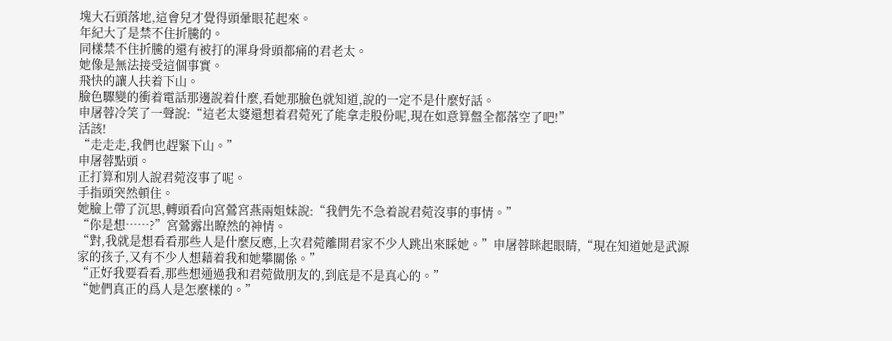塊大石頭落地,這會兒才覺得頭暈眼花起來。
年紀大了是禁不住折騰的。
同樣禁不住折騰的還有被打的渾身骨頭都痛的君老太。
她像是無法接受這個事實。
飛快的讓人扶着下山。
臉色驟變的衝着電話那邊說着什麼,看她那臉色就知道,說的一定不是什麼好話。
申屠蓉冷笑了一聲說:“這老太婆還想着君菀死了能拿走股份呢,現在如意算盤全都落空了吧!”
活該!
“走走走,我們也趕緊下山。”
申屠蓉點頭。
正打算和別人說君菀沒事了呢。
手指頭突然頓住。
她臉上帶了沉思,轉頭看向宮鶯宮燕兩姐妹說:“我們先不急着說君菀沒事的事情。”
“你是想……?”宮鶯露出瞭然的神情。
“對,我就是想看看那些人是什麼反應,上次君菀離開君家不少人跳出來睬她。”申屠蓉眯起眼睛,“現在知道她是武源家的孩子,又有不少人想藉着我和她攀關係。”
“正好我要看看,那些想通過我和君菀做朋友的,到底是不是真心的。”
“她們真正的爲人是怎麼樣的。”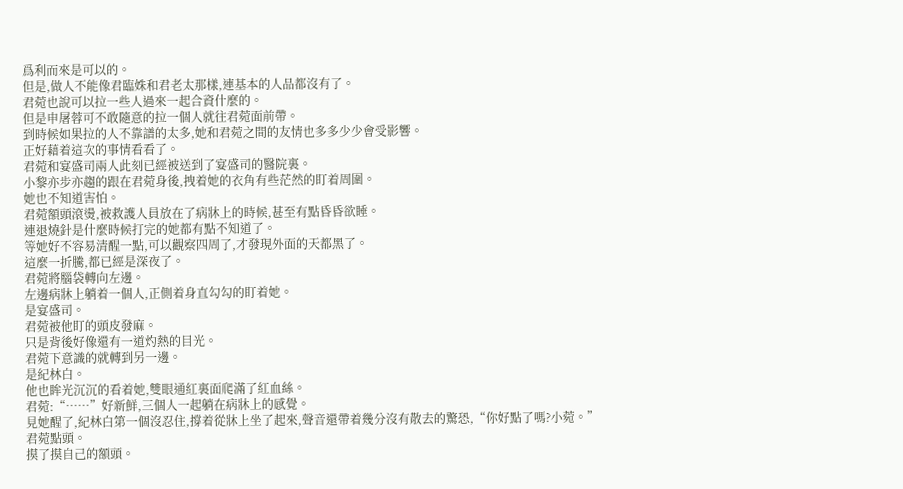爲利而來是可以的。
但是,做人不能像君臨姝和君老太那樣,連基本的人品都沒有了。
君菀也說可以拉一些人過來一起合資什麼的。
但是申屠蓉可不敢隨意的拉一個人就往君菀面前帶。
到時候如果拉的人不靠譜的太多,她和君菀之間的友情也多多少少會受影響。
正好藉着這次的事情看看了。
君菀和宴盛司兩人此刻已經被送到了宴盛司的醫院裏。
小黎亦步亦趨的跟在君菀身後,拽着她的衣角有些茫然的盯着周圍。
她也不知道害怕。
君菀額頭滾燙,被救護人員放在了病牀上的時候,甚至有點昏昏欲睡。
連退燒針是什麼時候打完的她都有點不知道了。
等她好不容易清醒一點,可以觀察四周了,才發現外面的天都黑了。
這麼一折騰,都已經是深夜了。
君菀將腦袋轉向左邊。
左邊病牀上躺着一個人,正側着身直勾勾的盯着她。
是宴盛司。
君菀被他盯的頭皮發麻。
只是背後好像還有一道灼熱的目光。
君菀下意識的就轉到另一邊。
是紀林白。
他也眸光沉沉的看着她,雙眼通紅裏面爬滿了紅血絲。
君菀:“……”好新鮮,三個人一起躺在病牀上的感覺。
見她醒了,紀林白第一個沒忍住,撐着從牀上坐了起來,聲音還帶着幾分沒有散去的驚恐,“你好點了嗎?小菀。”
君菀點頭。
摸了摸自己的額頭。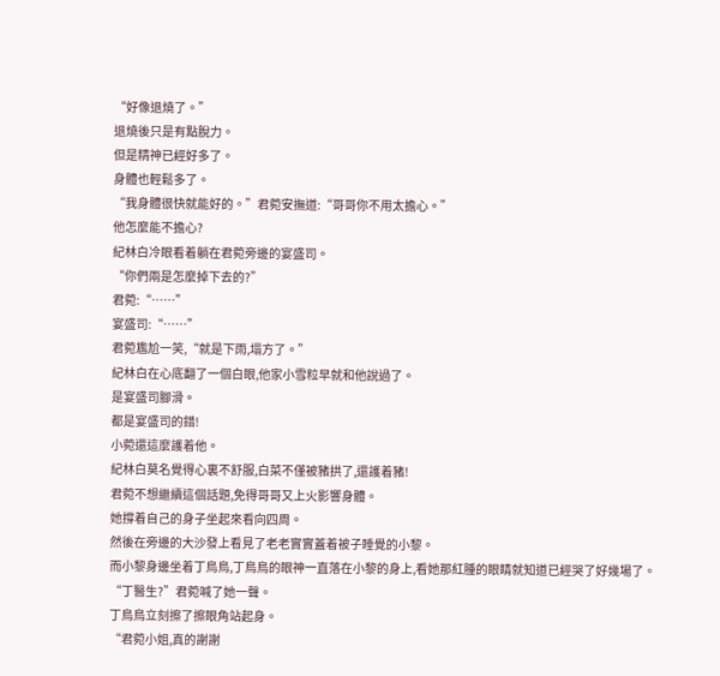“好像退燒了。”
退燒後只是有點脫力。
但是精神已經好多了。
身體也輕鬆多了。
“我身體很快就能好的。”君菀安撫道:“哥哥你不用太擔心。”
他怎麼能不擔心?
紀林白冷眼看着躺在君菀旁邊的宴盛司。
“你們兩是怎麼掉下去的?”
君菀:“……”
宴盛司:“……”
君菀尷尬一笑,“就是下雨,塌方了。”
紀林白在心底翻了一個白眼,他家小雪粒早就和他說過了。
是宴盛司腳滑。
都是宴盛司的錯!
小菀還這麼護着他。
紀林白莫名覺得心裏不舒服,白菜不僅被豬拱了,還護着豬!
君菀不想繼續這個話題,免得哥哥又上火影響身體。
她撐着自己的身子坐起來看向四周。
然後在旁邊的大沙發上看見了老老實實蓋着被子睡覺的小黎。
而小黎身邊坐着丁鳥鳥,丁鳥鳥的眼神一直落在小黎的身上,看她那紅腫的眼睛就知道已經哭了好幾場了。
“丁醫生?”君菀喊了她一聲。
丁鳥鳥立刻擦了擦眼角站起身。
“君菀小姐,真的謝謝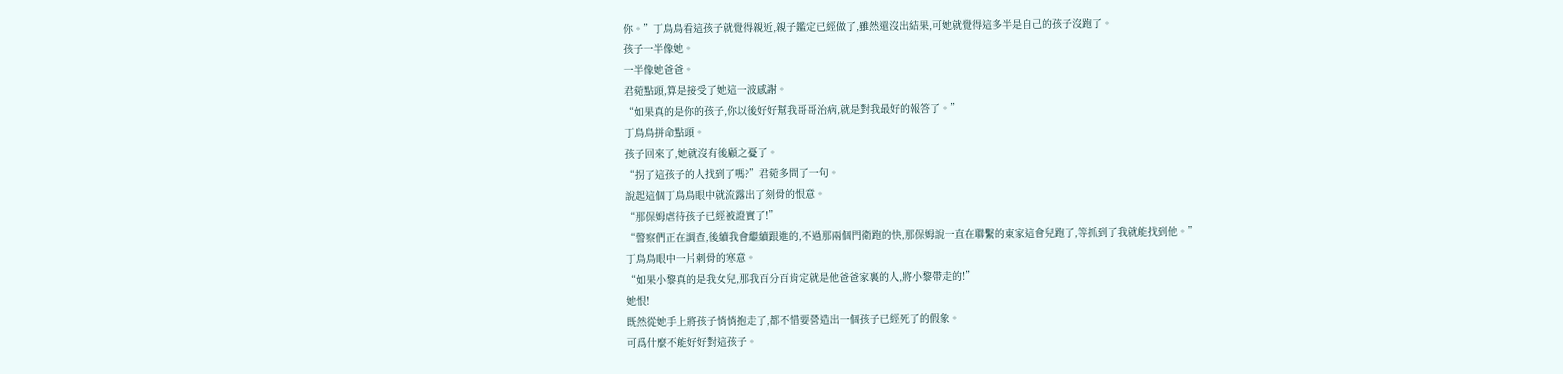你。”丁鳥鳥看這孩子就覺得親近,親子鑑定已經做了,雖然還沒出結果,可她就覺得這多半是自己的孩子沒跑了。
孩子一半像她。
一半像她爸爸。
君菀點頭,算是接受了她這一波感謝。
“如果真的是你的孩子,你以後好好幫我哥哥治病,就是對我最好的報答了。”
丁鳥鳥拼命點頭。
孩子回來了,她就沒有後顧之憂了。
“拐了這孩子的人找到了嗎?”君菀多問了一句。
說起這個丁鳥鳥眼中就流露出了刻骨的恨意。
“那保姆虐待孩子已經被證實了!”
“警察們正在調查,後續我會繼續跟進的,不過那兩個門衛跑的快,那保姆說一直在聯繫的東家這會兒跑了,等抓到了我就能找到他。”
丁鳥鳥眼中一片刺骨的寒意。
“如果小黎真的是我女兒,那我百分百肯定就是他爸爸家裏的人,將小黎帶走的!”
她恨!
既然從她手上將孩子悄悄抱走了,都不惜要營造出一個孩子已經死了的假象。
可爲什麼不能好好對這孩子。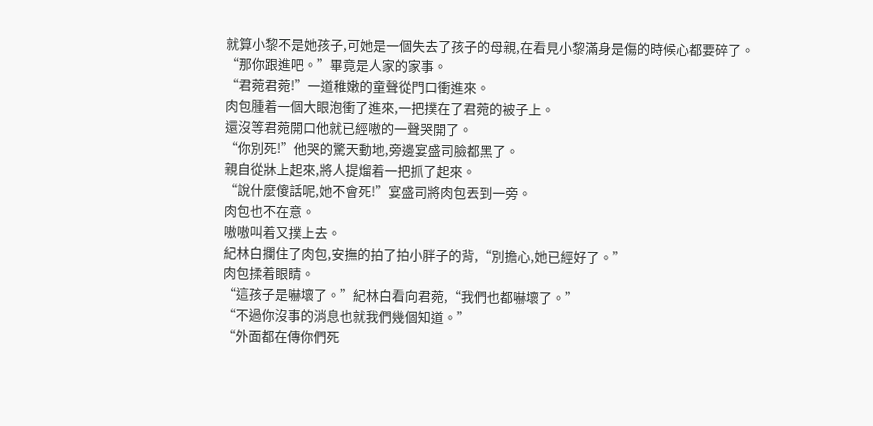就算小黎不是她孩子,可她是一個失去了孩子的母親,在看見小黎滿身是傷的時候心都要碎了。
“那你跟進吧。”畢竟是人家的家事。
“君菀君菀!”一道稚嫩的童聲從門口衝進來。
肉包腫着一個大眼泡衝了進來,一把撲在了君菀的被子上。
還沒等君菀開口他就已經嗷的一聲哭開了。
“你別死!”他哭的驚天動地,旁邊宴盛司臉都黑了。
親自從牀上起來,將人提熘着一把抓了起來。
“說什麼傻話呢,她不會死!”宴盛司將肉包丟到一旁。
肉包也不在意。
嗷嗷叫着又撲上去。
紀林白攔住了肉包,安撫的拍了拍小胖子的背,“別擔心,她已經好了。”
肉包揉着眼睛。
“這孩子是嚇壞了。”紀林白看向君菀,“我們也都嚇壞了。”
“不過你沒事的消息也就我們幾個知道。”
“外面都在傳你們死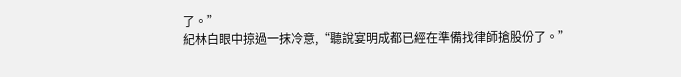了。”
紀林白眼中掠過一抹冷意,“聽說宴明成都已經在準備找律師搶股份了。”